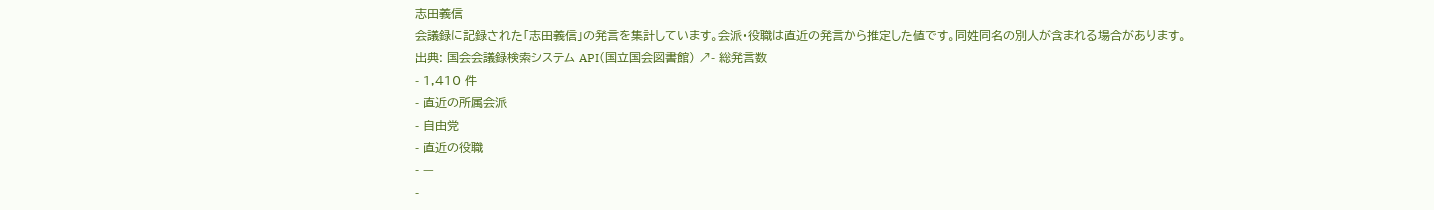志田義信
会議録に記録された「志田義信」の発言を集計しています。会派・役職は直近の発言から推定した値です。同姓同名の別人が含まれる場合があります。
出典: 国会会議録検索システム API(国立国会図書館) ↗- 総発言数
- 1,410 件
- 直近の所属会派
- 自由党
- 直近の役職
- —
-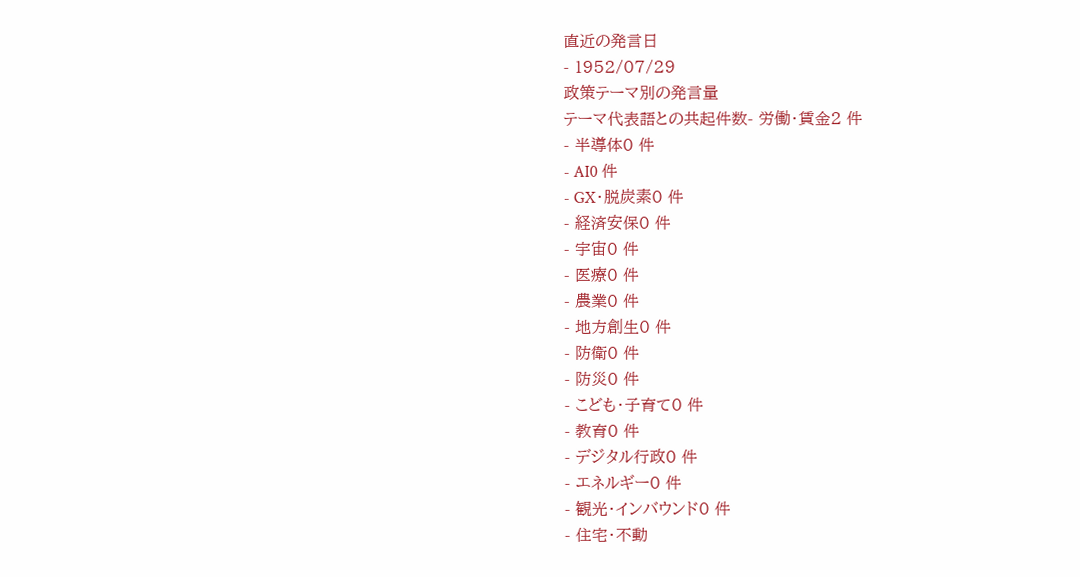直近の発言日
- 1952/07/29
政策テーマ別の発言量
テーマ代表語との共起件数- 労働・賃金2 件
- 半導体0 件
- AI0 件
- GX・脱炭素0 件
- 経済安保0 件
- 宇宙0 件
- 医療0 件
- 農業0 件
- 地方創生0 件
- 防衛0 件
- 防災0 件
- こども・子育て0 件
- 教育0 件
- デジタル行政0 件
- エネルギー0 件
- 観光・インバウンド0 件
- 住宅・不動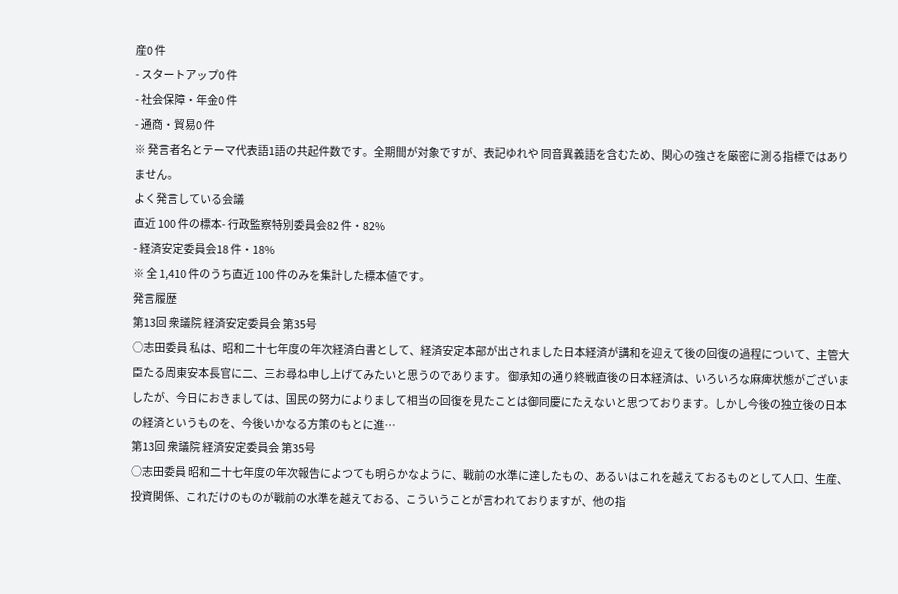産0 件
- スタートアップ0 件
- 社会保障・年金0 件
- 通商・貿易0 件
※ 発言者名とテーマ代表語1語の共起件数です。全期間が対象ですが、表記ゆれや 同音異義語を含むため、関心の強さを厳密に測る指標ではありません。
よく発言している会議
直近 100 件の標本- 行政監察特別委員会82 件・82%
- 経済安定委員会18 件・18%
※ 全 1,410 件のうち直近 100 件のみを集計した標本値です。
発言履歴
第13回 衆議院 経済安定委員会 第35号
○志田委員 私は、昭和二十七年度の年次経済白書として、経済安定本部が出されました日本経済が講和を迎えて後の回復の過程について、主管大臣たる周東安本長官に二、三お尋ね申し上げてみたいと思うのであります。 御承知の通り終戦直後の日本経済は、いろいろな麻痺状態がございましたが、今日におきましては、国民の努力によりまして相当の回復を見たことは御同慶にたえないと思つております。しかし今後の独立後の日本の経済というものを、今後いかなる方策のもとに進…
第13回 衆議院 経済安定委員会 第35号
○志田委員 昭和二十七年度の年次報告によつても明らかなように、戰前の水準に達したもの、あるいはこれを越えておるものとして人口、生産、投資関係、これだけのものが戰前の水準を越えておる、こういうことが言われておりますが、他の指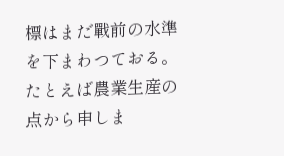標はまだ戰前の水準を下まわつておる。たとえば農業生産の点から申しま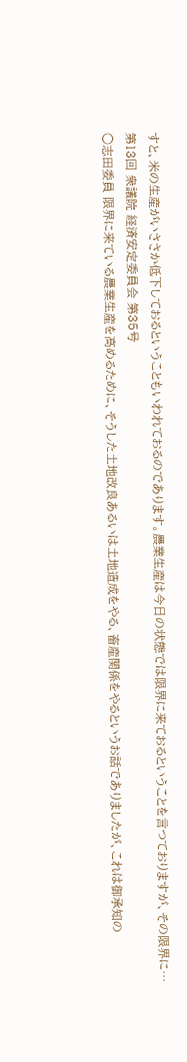すと、米の生産がいささか低下しておるということもいわれておるのであります。農業生産は今日の状態では限界に来ておるということを言つておりますが、その限界に…
第13回 衆議院 経済安定委員会 第35号
○志田委員 限界に来ている農業生産を高めるために、そうした土地改良あるいは土地造成をやる、畜産関係をやるというお話でありましたが、これは御承知の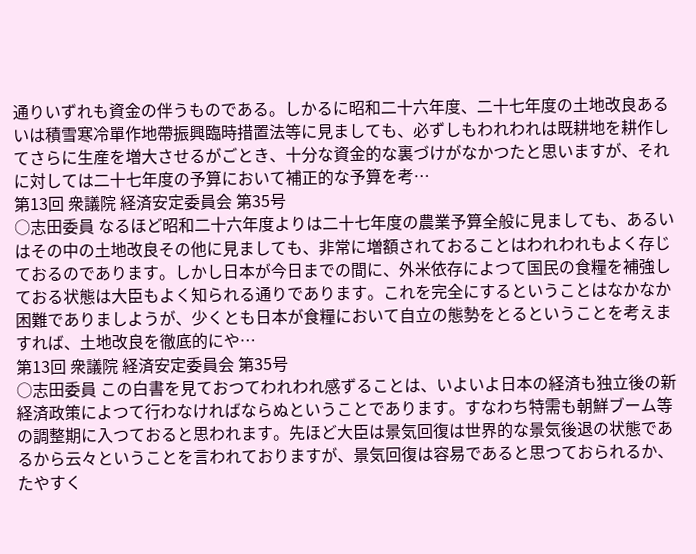通りいずれも資金の伴うものである。しかるに昭和二十六年度、二十七年度の土地改良あるいは積雪寒冷單作地帶振興臨時措置法等に見ましても、必ずしもわれわれは既耕地を耕作してさらに生産を増大させるがごとき、十分な資金的な裏づけがなかつたと思いますが、それに対しては二十七年度の予算において補正的な予算を考…
第13回 衆議院 経済安定委員会 第35号
○志田委員 なるほど昭和二十六年度よりは二十七年度の農業予算全般に見ましても、あるいはその中の土地改良その他に見ましても、非常に増額されておることはわれわれもよく存じておるのであります。しかし日本が今日までの間に、外米依存によつて国民の食糧を補強しておる状態は大臣もよく知られる通りであります。これを完全にするということはなかなか困難でありましようが、少くとも日本が食糧において自立の態勢をとるということを考えますれば、土地改良を徹底的にや…
第13回 衆議院 経済安定委員会 第35号
○志田委員 この白書を見ておつてわれわれ感ずることは、いよいよ日本の経済も独立後の新経済政策によつて行わなければならぬということであります。すなわち特需も朝鮮ブーム等の調整期に入つておると思われます。先ほど大臣は景気回復は世界的な景気後退の状態であるから云々ということを言われておりますが、景気回復は容易であると思つておられるか、たやすく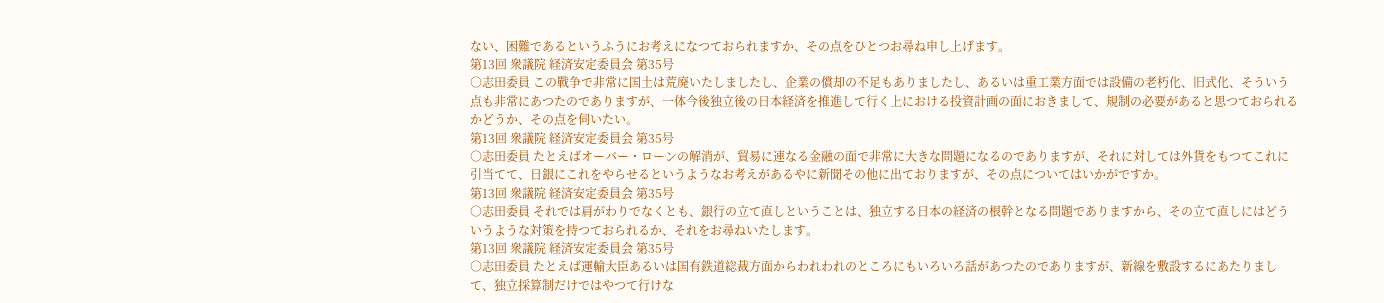ない、困難であるというふうにお考えになつておられますか、その点をひとつお尋ね申し上げます。
第13回 衆議院 経済安定委員会 第35号
○志田委員 この戰争で非常に国土は荒廃いたしましたし、企業の償却の不足もありましたし、あるいは重工業方面では設備の老朽化、旧式化、そういう点も非常にあつたのでありますが、一体今後独立後の日本経済を推進して行く上における投資計画の面におきまして、規制の必要があると思つておられるかどうか、その点を伺いたい。
第13回 衆議院 経済安定委員会 第35号
○志田委員 たとえばオーバー・ローンの解消が、貿易に連なる金融の面で非常に大きな問題になるのでありますが、それに対しては外貨をもつてこれに引当てて、日銀にこれをやらせるというようなお考えがあるやに新聞その他に出ておりますが、その点についてはいかがですか。
第13回 衆議院 経済安定委員会 第35号
○志田委員 それでは肩がわりでなくとも、銀行の立て直しということは、独立する日本の経済の根幹となる問題でありますから、その立て直しにはどういうような対策を持つておられるか、それをお尋ねいたします。
第13回 衆議院 経済安定委員会 第35号
○志田委員 たとえば運輸大臣あるいは国有鉄道総裁方面からわれわれのところにもいろいろ話があつたのでありますが、新線を敷設するにあたりまして、独立採算制だけではやつて行けな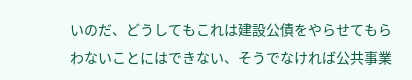いのだ、どうしてもこれは建設公債をやらせてもらわないことにはできない、そうでなければ公共事業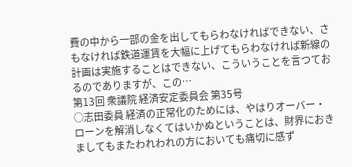費の中から一部の金を出してもらわなければできない、さもなければ鉄道運賃を大幅に上げてもらわなければ新線の計画は実施することはできない、こういうことを言つておるのでありますが、この…
第13回 衆議院 経済安定委員会 第35号
○志田委員 経済の正常化のためには、やはりオーバー・ローンを解消しなくてはいかぬということは、財界におきましてもまたわれわれの方においても痛切に感ず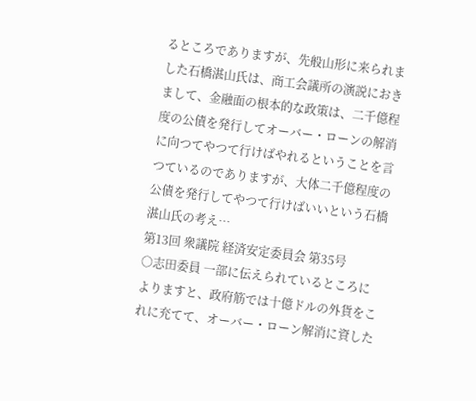るところでありますが、先般山形に来られました石橋湛山氏は、商工会議所の演説におきまして、金融面の根本的な政策は、二千億程度の公債を発行してオーバー・ローンの解消に向つてやつて行けばやれるということを言つているのでありますが、大体二千億程度の公債を発行してやつて行けばいいという石橋湛山氏の考え…
第13回 衆議院 経済安定委員会 第35号
○志田委員 一部に伝えられているところによりますと、政府筋では十億ドルの外貨をこれに充てて、オーバー・ローン解消に資した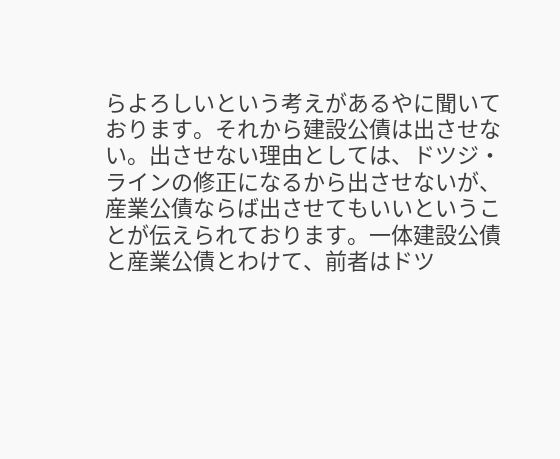らよろしいという考えがあるやに聞いております。それから建設公債は出させない。出させない理由としては、ドツジ・ラインの修正になるから出させないが、産業公債ならば出させてもいいということが伝えられております。一体建設公債と産業公債とわけて、前者はドツ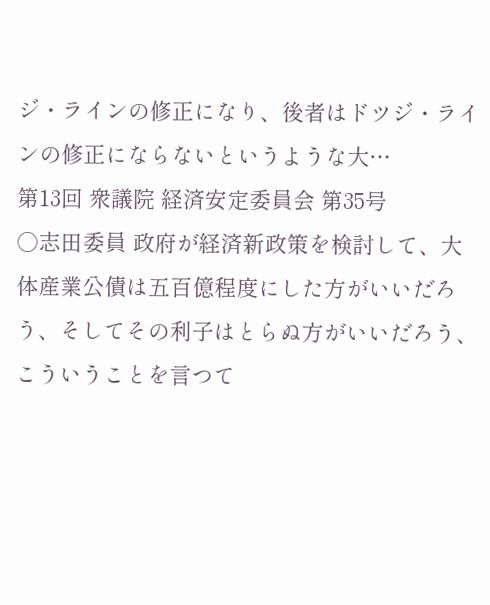ジ・ラインの修正になり、後者はドツジ・ラインの修正にならないというような大…
第13回 衆議院 経済安定委員会 第35号
○志田委員 政府が経済新政策を検討して、大体産業公債は五百億程度にした方がいいだろう、そしてその利子はとらぬ方がいいだろう、こういうことを言つて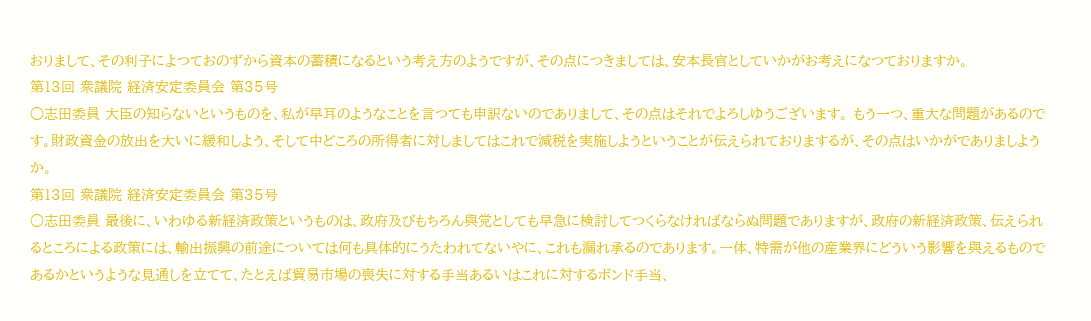おりまして、その利子によつておのずから資本の蓄積になるという考え方のようですが、その点につきましては、安本長官としていかがお考えになつておりますか。
第13回 衆議院 経済安定委員会 第35号
○志田委員 大臣の知らないというものを、私が早耳のようなことを言つても申訳ないのでありまして、その点はそれでよろしゆうございます。 もう一つ、重大な問題があるのです。財政資金の放出を大いに緩和しよう、そして中どころの所得者に対しましてはこれで減税を実施しようということが伝えられておりまするが、その点はいかがでありましようか。
第13回 衆議院 経済安定委員会 第35号
○志田委員 最後に、いわゆる新経済政策というものは、政府及びもちろん與党としても早急に検討してつくらなければならぬ問題でありますが、政府の新経済政策、伝えられるところによる政策には、輸出振興の前途については何も具体的にうたわれてないやに、これも漏れ承るのであります。一体、特需が他の産業界にどういう影響を與えるものであるかというような見通しを立てて、たとえば貿易市場の喪失に対する手当あるいはこれに対するポンド手当、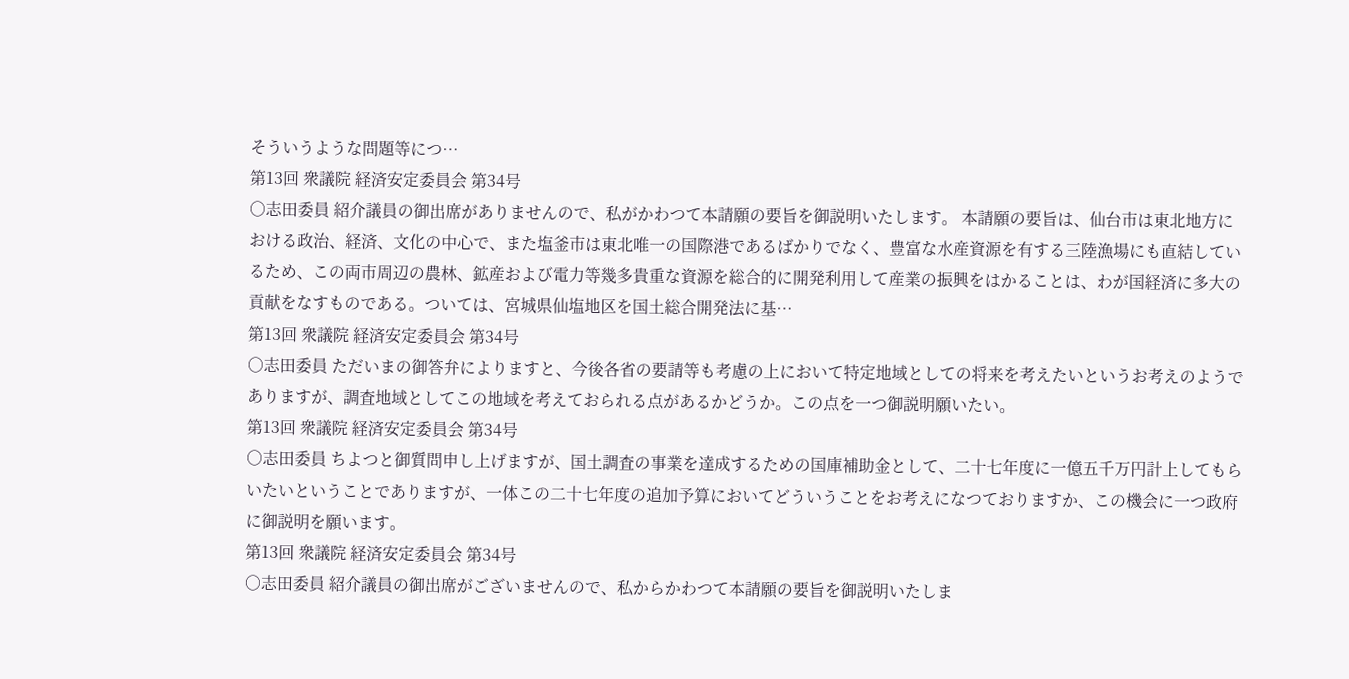そういうような問題等につ…
第13回 衆議院 経済安定委員会 第34号
○志田委員 紹介議員の御出席がありませんので、私がかわつて本請願の要旨を御説明いたします。 本請願の要旨は、仙台市は東北地方における政治、経済、文化の中心で、また塩釜市は東北唯一の国際港であるばかりでなく、豊富な水産資源を有する三陸漁場にも直結しているため、この両市周辺の農林、鉱産および電力等幾多貴重な資源を総合的に開発利用して産業の振興をはかることは、わが国経済に多大の貢献をなすものである。ついては、宮城県仙塩地区を国土総合開発法に基…
第13回 衆議院 経済安定委員会 第34号
○志田委員 ただいまの御答弁によりますと、今後各省の要請等も考慮の上において特定地域としての将来を考えたいというお考えのようでありますが、調査地域としてこの地域を考えておられる点があるかどうか。この点を一つ御説明願いたい。
第13回 衆議院 経済安定委員会 第34号
○志田委員 ちよつと御質問申し上げますが、国土調査の事業を達成するための国庫補助金として、二十七年度に一億五千万円計上してもらいたいということでありますが、一体この二十七年度の追加予算においてどういうことをお考えになつておりますか、この機会に一つ政府に御説明を願います。
第13回 衆議院 経済安定委員会 第34号
○志田委員 紹介議員の御出席がございませんので、私からかわつて本請願の要旨を御説明いたしま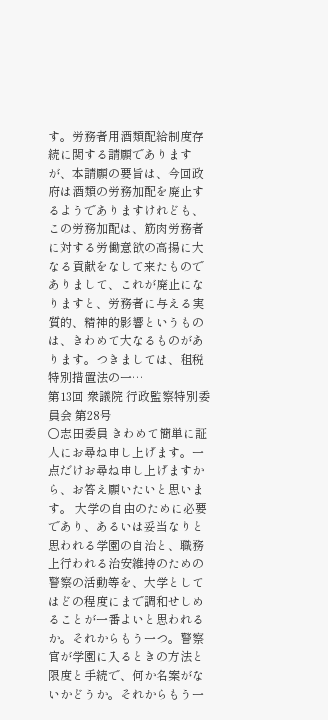す。労務者用酒類配給制度存続に関する請願でありますが、本請願の要旨は、今回政府は酒類の労務加配を廃止するようでありますけれども、この労務加配は、筋肉労務者に対する労働意欲の高揚に大なる貢献をなして来たものでありまして、これが廃止になりますと、労務者に与える実質的、精神的影響というものは、きわめて大なるものがあります。つきましては、租税特別措置法の一…
第13回 衆議院 行政監察特別委員会 第28号
○志田委員 きわめて簡単に証人にお尋ね申し上げます。一点だけお尋ね申し上げますから、お答え願いたいと思います。 大学の自由のために必要であり、あるいは妥当なりと思われる学園の自治と、職務上行われる治安維持のための警察の活動等を、大学としてはどの程度にまで調和せしめることが一番よいと思われるか。それからもう一つ。警察官が学園に入るときの方法と限度と手続で、何か名案がないかどうか。それからもう一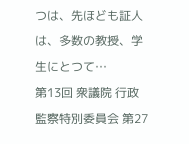つは、先ほども証人は、多数の教授、学生にとつて…
第13回 衆議院 行政監察特別委員会 第27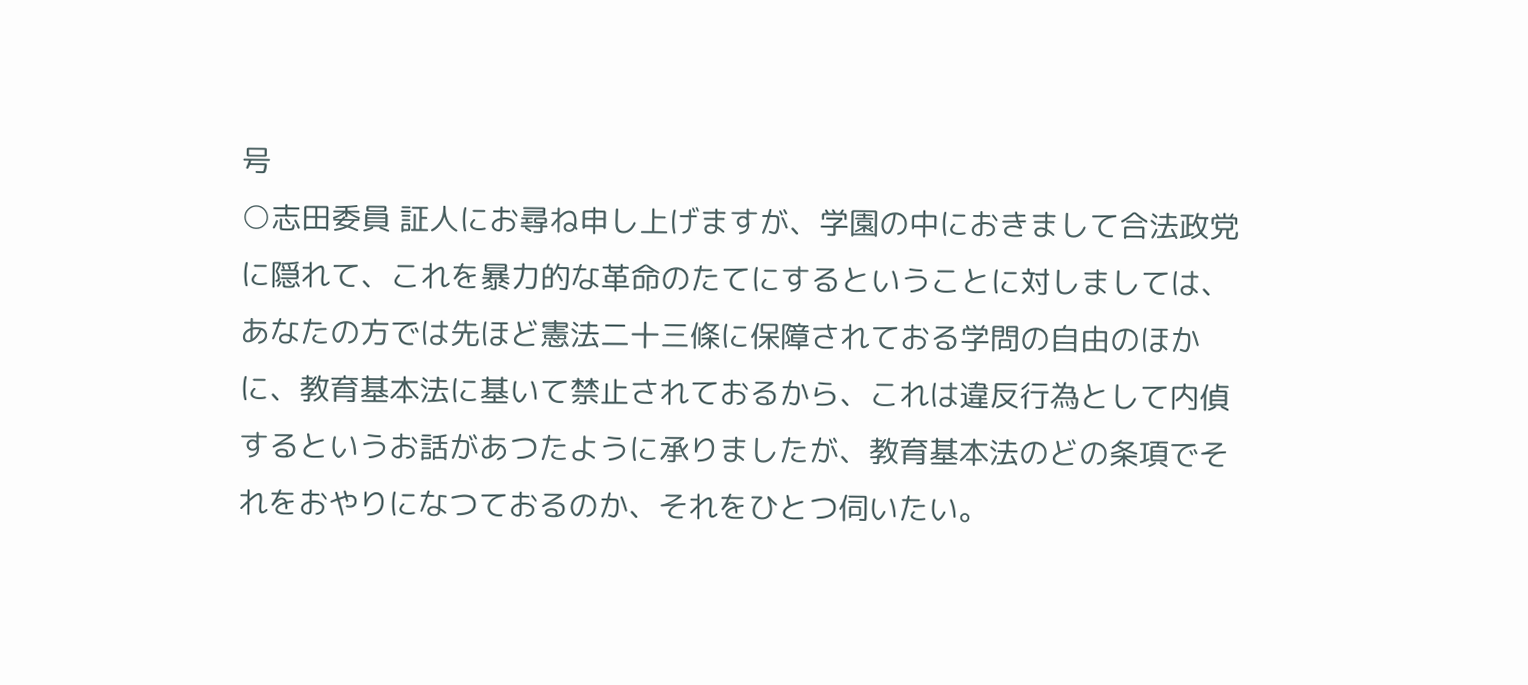号
○志田委員 証人にお尋ね申し上げますが、学園の中におきまして合法政党に隠れて、これを暴力的な革命のたてにするということに対しましては、あなたの方では先ほど憲法二十三條に保障されておる学問の自由のほかに、教育基本法に基いて禁止されておるから、これは違反行為として内偵するというお話があつたように承りましたが、教育基本法のどの条項でそれをおやりになつておるのか、それをひとつ伺いたい。